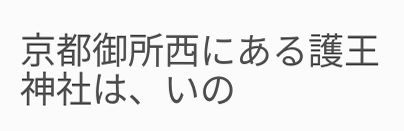京都御所西にある護王神社は、いの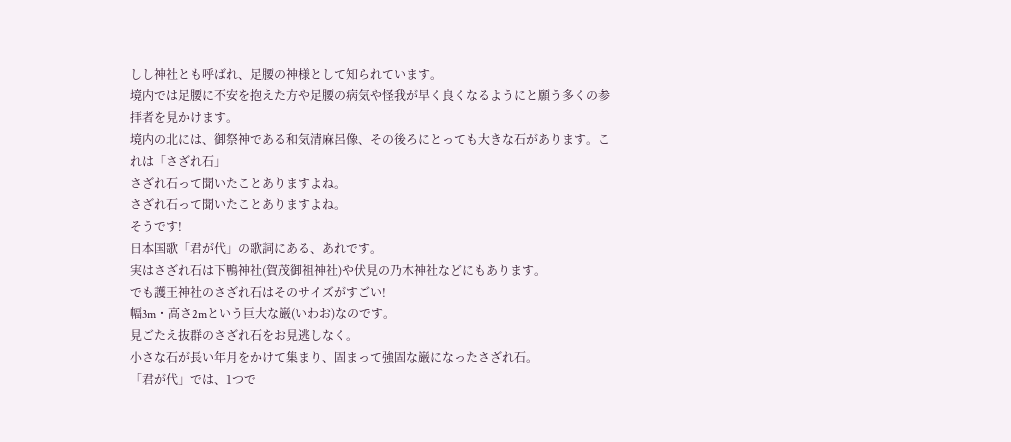しし神社とも呼ばれ、足腰の神様として知られています。
境内では足腰に不安を抱えた方や足腰の病気や怪我が早く良くなるようにと願う多くの参拝者を見かけます。
境内の北には、御祭神である和気清麻呂像、その後ろにとっても大きな石があります。これは「さざれ石」
さざれ石って聞いたことありますよね。
さざれ石って聞いたことありますよね。
そうです!
日本国歌「君が代」の歌詞にある、あれです。
実はさざれ石は下鴨神社(賀茂御祖神社)や伏見の乃木神社などにもあります。
でも護王神社のさざれ石はそのサイズがすごい!
幅3m・高さ2mという巨大な巌(いわお)なのです。
見ごたえ抜群のさざれ石をお見逃しなく。
小さな石が長い年月をかけて集まり、固まって強固な巌になったさざれ石。
「君が代」では、1つで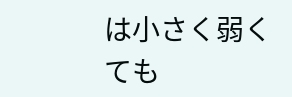は小さく弱くても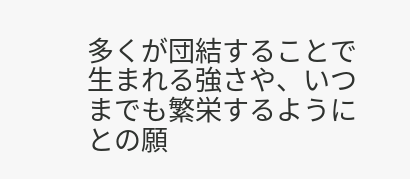多くが団結することで生まれる強さや、いつまでも繁栄するようにとの願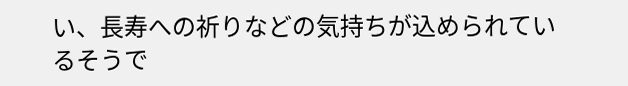い、長寿への祈りなどの気持ちが込められているそうで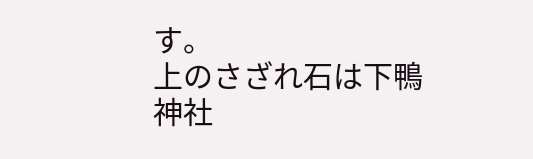す。
上のさざれ石は下鴨神社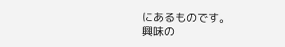にあるものです。
興味の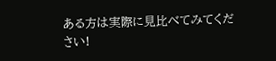ある方は実際に見比べてみてください!